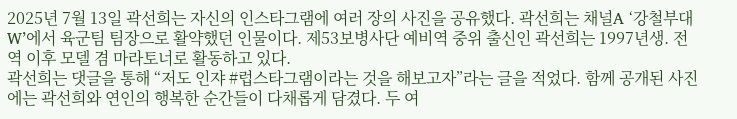2025년 7월 13일 곽선희는 자신의 인스타그램에 여러 장의 사진을 공유했다. 곽선희는 채널A ‘강철부대W’에서 육군팀 팀장으로 활약했던 인물이다. 제53보병사단 예비역 중위 출신인 곽선희는 1997년생. 전역 이후 모델 겸 마라토너로 활동하고 있다.
곽선희는 댓글을 통해 “저도 인쟈 #럽스타그램이라는 것을 해보고자”라는 글을 적었다. 함께 공개된 사진에는 곽선희와 연인의 행복한 순간들이 다채롭게 담겼다. 두 여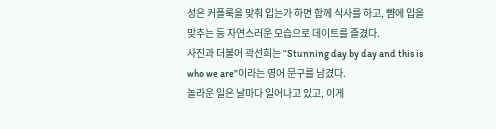성은 커플룩을 맞춰 입는가 하면 함께 식사를 하고, 뺨에 입을 맞추는 등 자연스러운 모습으로 데이트를 즐겼다.
사진과 더불어 곽선희는 “Stunning day by day and this is who we are”이라는 영어 문구를 남겼다.
놀라운 일은 날마다 일어나고 있고, 이게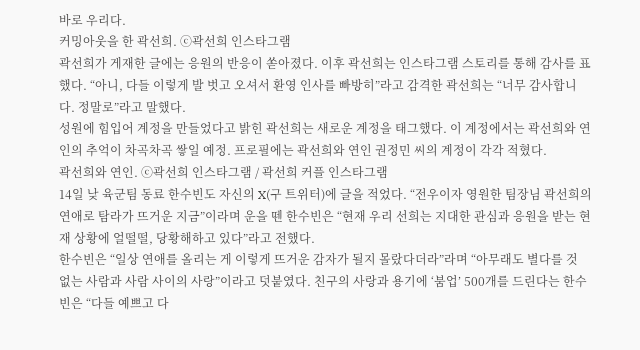바로 우리다.
커밍아웃을 한 곽선희. ⓒ곽선희 인스타그램
곽선희가 게재한 글에는 응원의 반응이 쏟아졌다. 이후 곽선희는 인스타그램 스토리를 통해 감사를 표했다. “아니, 다들 이렇게 발 벗고 오셔서 환영 인사를 빠방히”라고 감격한 곽선희는 “너무 감사합니다. 정말로”라고 말했다.
성원에 힘입어 계정을 만들었다고 밝힌 곽선희는 새로운 계정을 태그했다. 이 계정에서는 곽선희와 연인의 추억이 차곡차곡 쌓일 예정. 프로필에는 곽선희와 연인 권정민 씨의 계정이 각각 적혔다.
곽선희와 연인. ⓒ곽선희 인스타그램 / 곽선희 커플 인스타그램
14일 낮 육군팀 동료 한수빈도 자신의 X(구 트위터)에 글을 적었다. “전우이자 영원한 팀장님 곽선희의 연애로 탐라가 뜨거운 지금”이라며 운을 뗀 한수빈은 “현재 우리 선희는 지대한 관심과 응원을 받는 현재 상황에 얼떨떨, 당황해하고 있다”라고 전했다.
한수빈은 “일상 연애를 올리는 게 이렇게 뜨거운 감자가 될지 몰랐다더라”라며 “아무래도 별다를 것 없는 사람과 사람 사이의 사랑”이라고 덧붙였다. 친구의 사랑과 용기에 ‘붐업’ 500개를 드린다는 한수빈은 “다들 예쁘고 다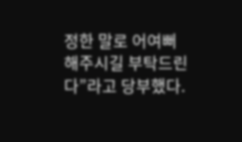정한 말로 어여뻐 해주시길 부탁드린다”라고 당부했다.